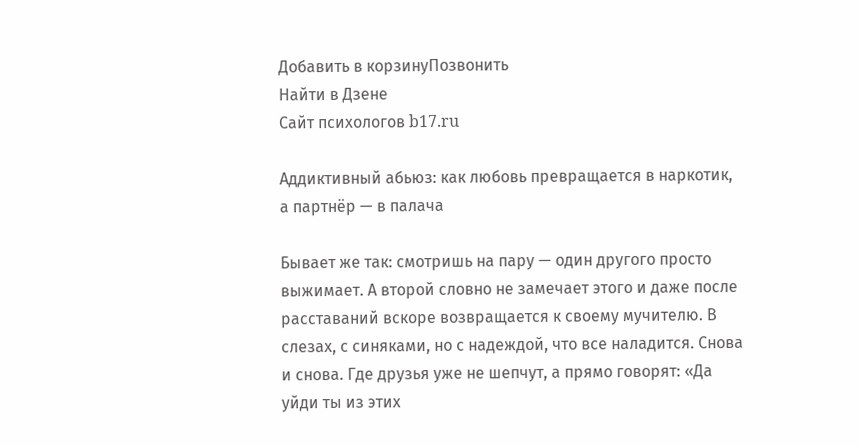Добавить в корзинуПозвонить
Найти в Дзене
Сайт психологов b17.ru

Аддиктивный абьюз: как любовь превращается в наркотик, а партнёр — в палача

Бывает же так: смотришь на пару — один другого просто выжимает. А второй словно не замечает этого и даже после расставаний вскоре возвращается к своему мучителю. В слезах, с синяками, но с надеждой, что все наладится. Снова и снова. Где друзья уже не шепчут, а прямо говорят: «Да уйди ты из этих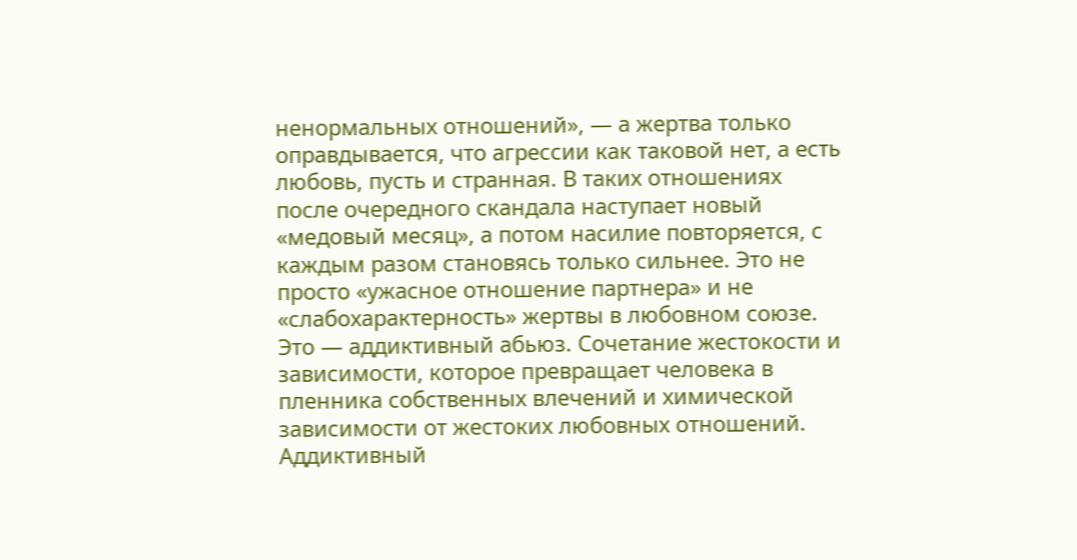ненормальных отношений», — а жертва только оправдывается, что агрессии как таковой нет, а есть любовь, пусть и странная. В таких отношениях после очередного скандала наступает новый «медовый месяц», а потом насилие повторяется, с каждым разом становясь только сильнее. Это не просто «ужасное отношение партнера» и не «слабохарактерность» жертвы в любовном союзе. Это — аддиктивный абьюз. Сочетание жестокости и зависимости, которое превращает человека в пленника собственных влечений и химической зависимости от жестоких любовных отношений. Аддиктивный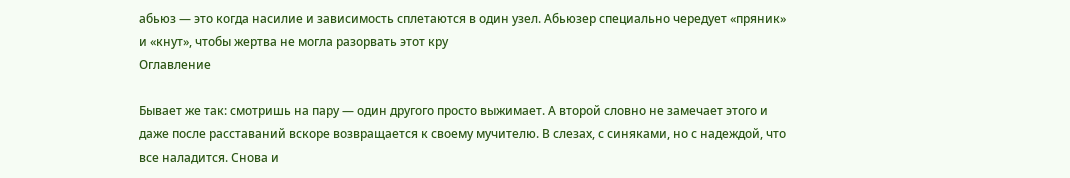абьюз — это когда насилие и зависимость сплетаются в один узел. Абьюзер специально чередует «пряник» и «кнут», чтобы жертва не могла разорвать этот кру
Оглавление

Бывает же так: смотришь на пару — один другого просто выжимает. А второй словно не замечает этого и даже после расставаний вскоре возвращается к своему мучителю. В слезах, с синяками, но с надеждой, что все наладится. Снова и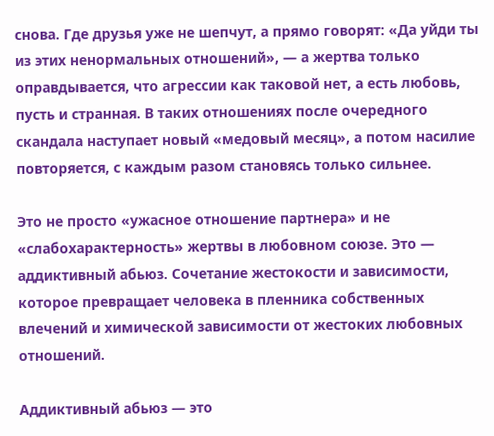снова. Где друзья уже не шепчут, а прямо говорят: «Да уйди ты из этих ненормальных отношений», — а жертва только оправдывается, что агрессии как таковой нет, а есть любовь, пусть и странная. В таких отношениях после очередного скандала наступает новый «медовый месяц», а потом насилие повторяется, с каждым разом становясь только сильнее.

Это не просто «ужасное отношение партнера» и не «слабохарактерность» жертвы в любовном союзе. Это — аддиктивный абьюз. Сочетание жестокости и зависимости, которое превращает человека в пленника собственных влечений и химической зависимости от жестоких любовных отношений.

Аддиктивный абьюз — это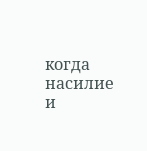когда насилие и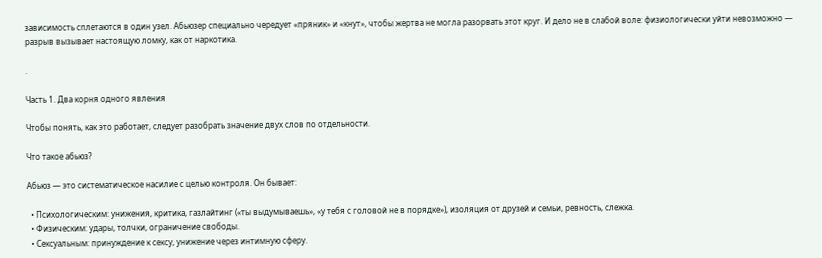зависимость сплетаются в один узел. Абьюзер специально чередует «пряник» и «кнут», чтобы жертва не могла разорвать этот круг. И дело не в слабой воле: физиологически уйти невозможно — разрыв вызывает настоящую ломку, как от наркотика.

.

Часть 1. Два корня одного явления

Чтобы понять, как это работает, следует разобрать значение двух слов по отдельности.

Что такое абьюз?

Абьюз — это систематическое насилие с целью контроля. Он бывает:

  • Психологическим: унижения, критика, газлайтинг («ты выдумываешь», «у тебя с головой не в порядке»), изоляция от друзей и семьи, ревность, слежка.
  • Физическим: удары, толчки, ограничение свободы.
  • Сексуальным: принуждение к сексу, унижение через интимную сферу.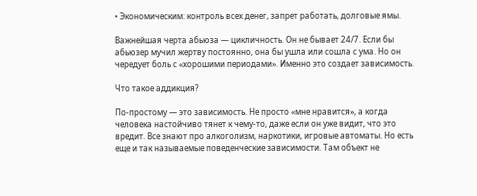• Экономическим: контроль всех денег, запрет работать, долговые ямы.

Важнейшая черта абьюза — цикличность. Он не бывает 24/7. Если бы абьюзер мучил жертву постоянно, она бы ушла или сошла с ума. Но он чередует боль с «хорошими периодами». Именно это создает зависимость.

Что такое аддикция?

По-простому — это зависимость. Не просто «мне нравится», а когда человека настойчиво тянет к чему-то, даже если он уже видит, что это вредит. Все знают про алкоголизм, наркотики, игровые автоматы. Но есть еще и так называемые поведенческие зависимости. Там объект не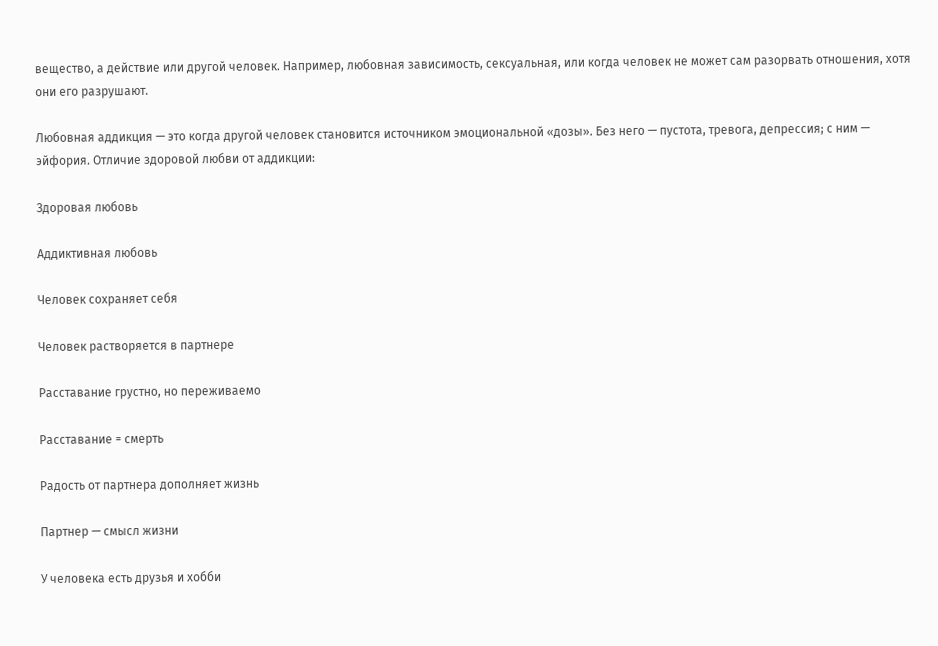вещество, а действие или другой человек. Например, любовная зависимость, сексуальная, или когда человек не может сам разорвать отношения, хотя они его разрушают.

Любовная аддикция — это когда другой человек становится источником эмоциональной «дозы». Без него — пустота, тревога, депрессия; с ним — эйфория. Отличие здоровой любви от аддикции:

Здоровая любовь

Аддиктивная любовь

Человек сохраняет себя

Человек растворяется в партнере

Расставание грустно, но переживаемо

Расставание = смерть

Радость от партнера дополняет жизнь

Партнер — смысл жизни

У человека есть друзья и хобби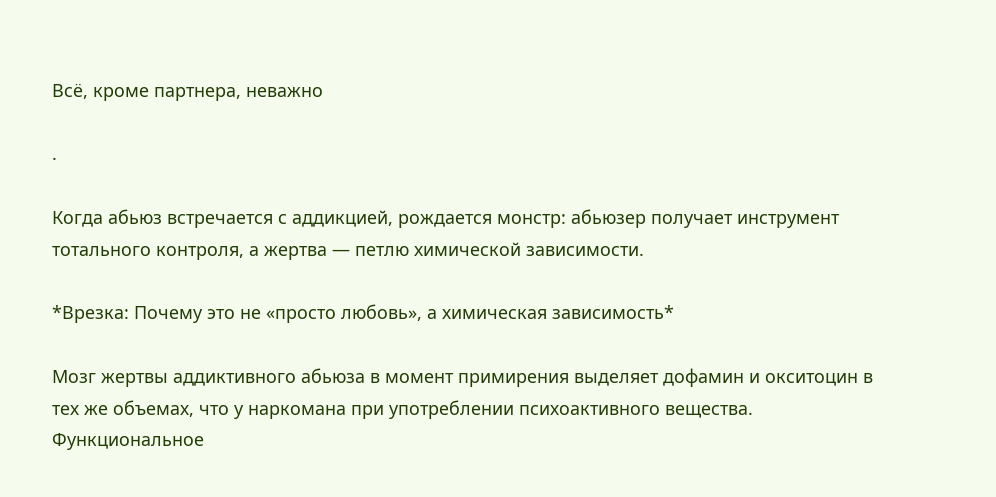Всё, кроме партнера, неважно

.

Когда абьюз встречается с аддикцией, рождается монстр: абьюзер получает инструмент тотального контроля, а жертва — петлю химической зависимости.

*Врезка: Почему это не «просто любовь», а химическая зависимость*

Мозг жертвы аддиктивного абьюза в момент примирения выделяет дофамин и окситоцин в тех же объемах, что у наркомана при употреблении психоактивного вещества. Функциональное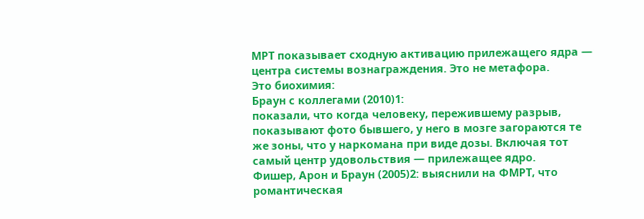МРТ показывает сходную активацию прилежащего ядра — центра системы вознаграждения. Это не метафора.
Это биохимия:
Браун с коллегами (2010)1:
показали, что когда человеку, пережившему разрыв, показывают фото бывшего, у него в мозге загораются те же зоны, что у наркомана при виде дозы. Включая тот самый центр удовольствия — прилежащее ядро.
Фишер, Арон и Браун (2005)2: выяснили на ФМРТ, что романтическая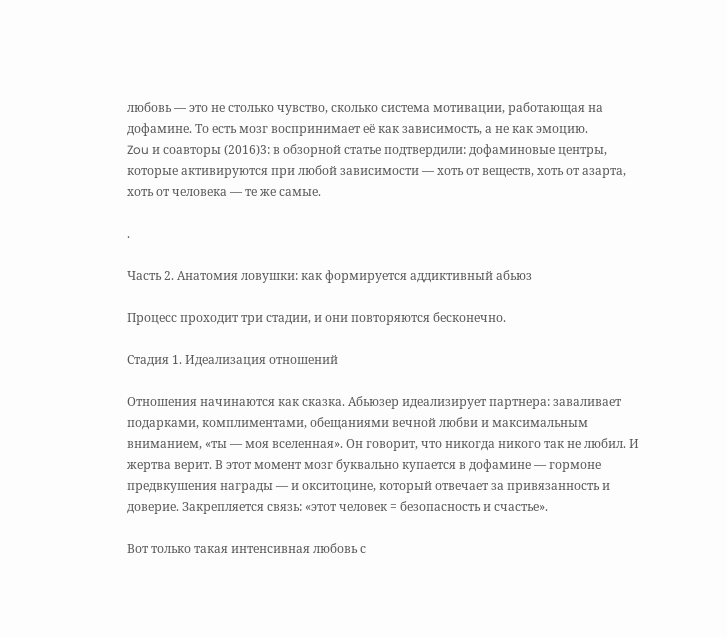любовь — это не столько чувство, сколько система мотивации, работающая на дофамине. То есть мозг воспринимает её как зависимость, а не как эмоцию.
Zou и соавторы (2016)3: в обзорной статье подтвердили: дофаминовые центры, которые активируются при любой зависимости — хоть от веществ, хоть от азарта, хоть от человека — те же самые.

.

Часть 2. Анатомия ловушки: как формируется аддиктивный абьюз

Процесс проходит три стадии, и они повторяются бесконечно.

Стадия 1. Идеализация отношений

Отношения начинаются как сказка. Абьюзер идеализирует партнера: заваливает подарками, комплиментами, обещаниями вечной любви и максимальным вниманием, «ты — моя вселенная». Он говорит, что никогда никого так не любил. И жертва верит. В этот момент мозг буквально купается в дофамине — гормоне предвкушения награды — и окситоцине, который отвечает за привязанность и доверие. Закрепляется связь: «этот человек = безопасность и счастье».

Вот только такая интенсивная любовь с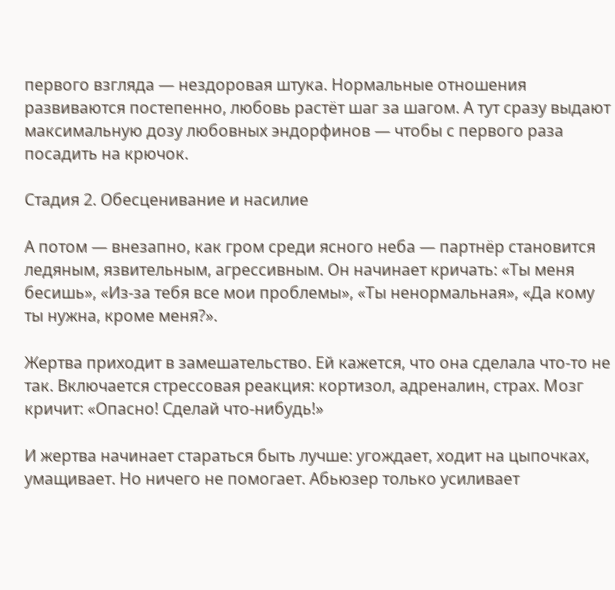первого взгляда — нездоровая штука. Нормальные отношения развиваются постепенно, любовь растёт шаг за шагом. А тут сразу выдают максимальную дозу любовных эндорфинов — чтобы с первого раза посадить на крючок.

Стадия 2. Обесценивание и насилие

А потом — внезапно, как гром среди ясного неба — партнёр становится ледяным, язвительным, агрессивным. Он начинает кричать: «Ты меня бесишь», «Из-за тебя все мои проблемы», «Ты ненормальная», «Да кому ты нужна, кроме меня?».

Жертва приходит в замешательство. Ей кажется, что она сделала что-то не так. Включается стрессовая реакция: кортизол, адреналин, страх. Мозг кричит: «Опасно! Сделай что-нибудь!»

И жертва начинает стараться быть лучше: угождает, ходит на цыпочках, умащивает. Но ничего не помогает. Абьюзер только усиливает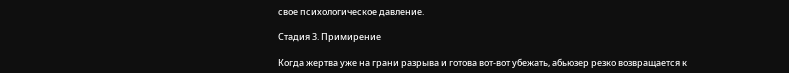свое психологическое давление.

Стадия 3. Примирение

Когда жертва уже на грани разрыва и готова вот-вот убежать, абьюзер резко возвращается к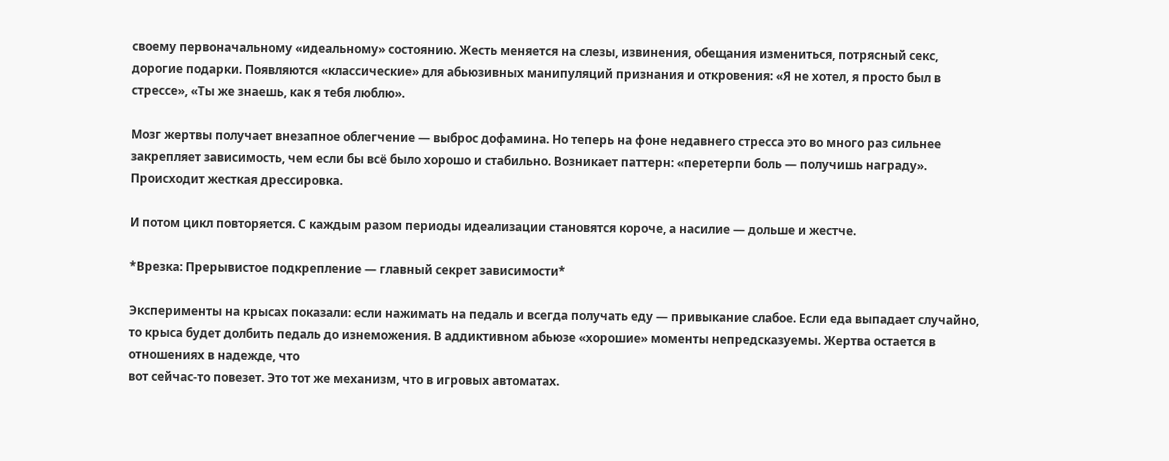своему первоначальному «идеальному» состоянию. Жесть меняется на слезы, извинения, обещания измениться, потрясный секс, дорогие подарки. Появляются «классические» для абьюзивных манипуляций признания и откровения: «Я не хотел, я просто был в стрессе», «Ты же знаешь, как я тебя люблю».

Мозг жертвы получает внезапное облегчение — выброс дофамина. Но теперь на фоне недавнего стресса это во много раз сильнее закрепляет зависимость, чем если бы всё было хорошо и стабильно. Возникает паттерн: «перетерпи боль — получишь награду». Происходит жесткая дрессировка.

И потом цикл повторяется. С каждым разом периоды идеализации становятся короче, а насилие — дольше и жестче.

*Врезка: Прерывистое подкрепление — главный секрет зависимости*

Эксперименты на крысах показали: если нажимать на педаль и всегда получать еду — привыкание слабое. Если еда выпадает случайно, то крыса будет долбить педаль до изнеможения. В аддиктивном абьюзе «хорошие» моменты непредсказуемы. Жертва остается в отношениях в надежде, что
вот сейчас-то повезет. Это тот же механизм, что в игровых автоматах.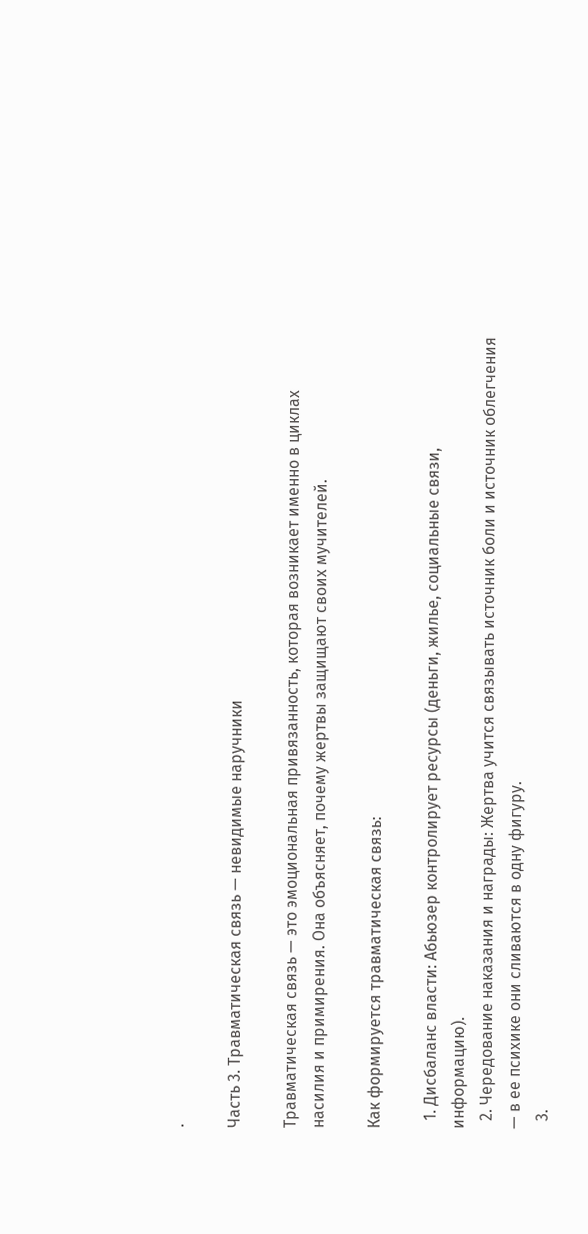.

Часть 3. Травматическая связь — невидимые наручники

Травматическая связь — это эмоциональная привязанность, которая возникает именно в циклах насилия и примирения. Она объясняет, почему жертвы защищают своих мучителей.

Как формируется травматическая связь:

  1. Дисбаланс власти: Абьюзер контролирует ресурсы (деньги, жилье, социальные связи, информацию).
  2. Чередование наказания и награды: Жертва учится связывать источник боли и источник облегчения — в ее психике они сливаются в одну фигуру.
  3.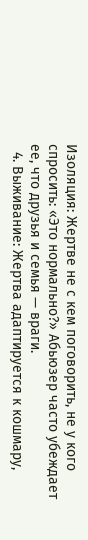Изоляция: Жертве не с кем поговорить, не у кого спросить: «Это нормально?» Абьюзер часто убеждает ее, что друзья и семья — враги.
  4. Выживание: Жертва адаптируется к кошмару,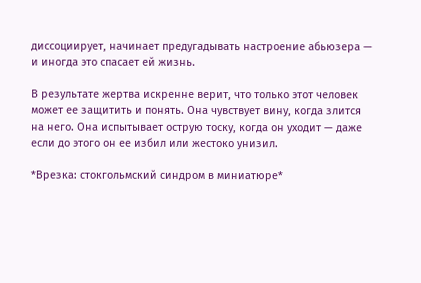диссоциирует, начинает предугадывать настроение абьюзера — и иногда это спасает ей жизнь.

В результате жертва искренне верит, что только этот человек может ее защитить и понять. Она чувствует вину, когда злится на него. Она испытывает острую тоску, когда он уходит — даже если до этого он ее избил или жестоко унизил.

*Врезка: стокгольмский синдром в миниатюре*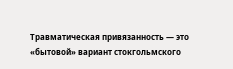Травматическая привязанность — это «бытовой» вариант стокгольмского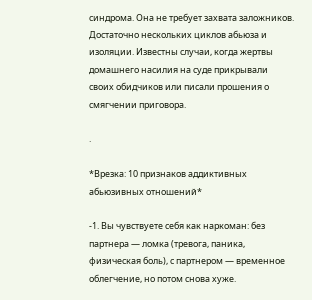синдрома. Она не требует захвата заложников. Достаточно нескольких циклов абьюза и изоляции. Известны случаи, когда жертвы домашнего насилия на суде прикрывали своих обидчиков или писали прошения о смягчении приговора.

.

*Врезка: 10 признаков аддиктивных абьюзивных отношений*

-1. Вы чувствуете себя как наркоман: без партнера — ломка (тревога, паника, физическая боль), с партнером — временное облегчение, но потом снова хуже.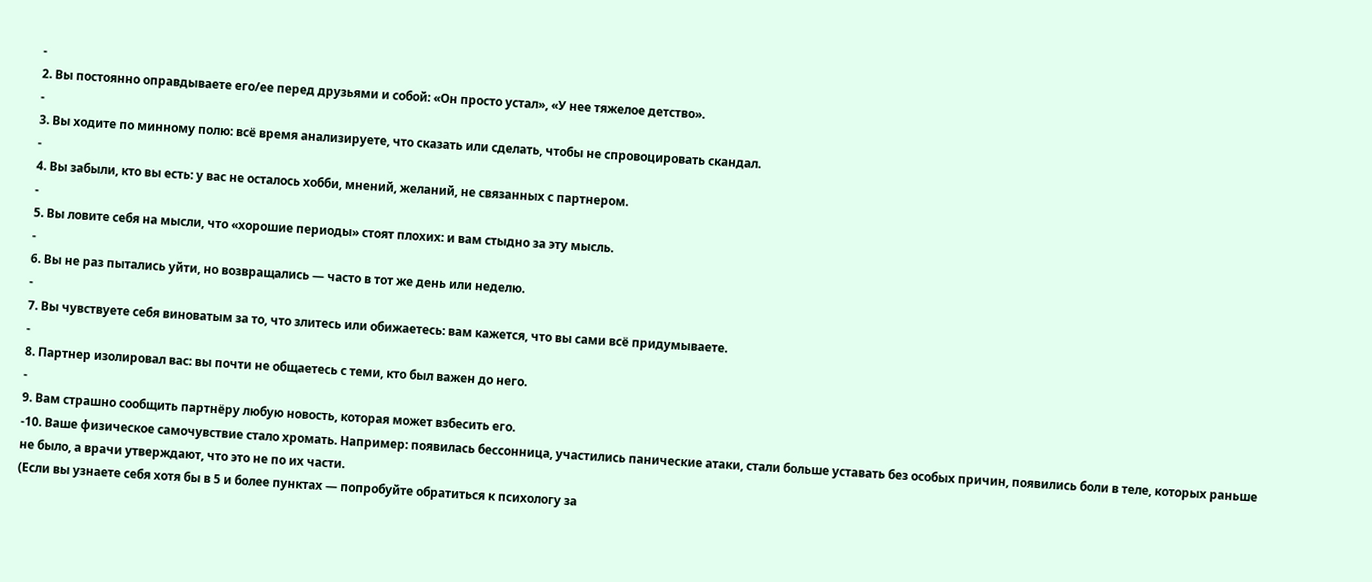-
2. Вы постоянно оправдываете его/ее перед друзьями и собой: «Он просто устал», «У нее тяжелое детство».
-
3. Вы ходите по минному полю: всё время анализируете, что сказать или сделать, чтобы не спровоцировать скандал.
-
4. Вы забыли, кто вы есть: у вас не осталось хобби, мнений, желаний, не связанных с партнером.
-
5. Вы ловите себя на мысли, что «хорошие периоды» стоят плохих: и вам стыдно за эту мысль.
-
6. Вы не раз пытались уйти, но возвращались — часто в тот же день или неделю.
-
7. Вы чувствуете себя виноватым за то, что злитесь или обижаетесь: вам кажется, что вы сами всё придумываете.
-
8. Партнер изолировал вас: вы почти не общаетесь с теми, кто был важен до него.
-
9. Вам страшно сообщить партнёру любую новость, которая может взбесить его.
-10. Ваше физическое самочувствие стало хромать. Например: появилась бессонница, участились панические атаки, стали больше уставать без особых причин, появились боли в теле, которых раньше не было, а врачи утверждают, что это не по их части.
(Если вы узнаете себя хотя бы в 5 и более пунктах — попробуйте обратиться к психологу за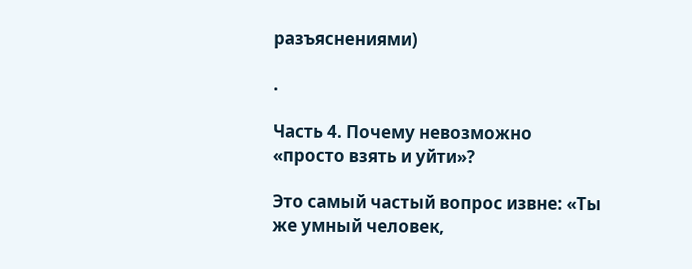разъяснениями)

.

Часть 4. Почему невозможно «просто взять и уйти»?

Это самый частый вопрос извне: «Ты же умный человек,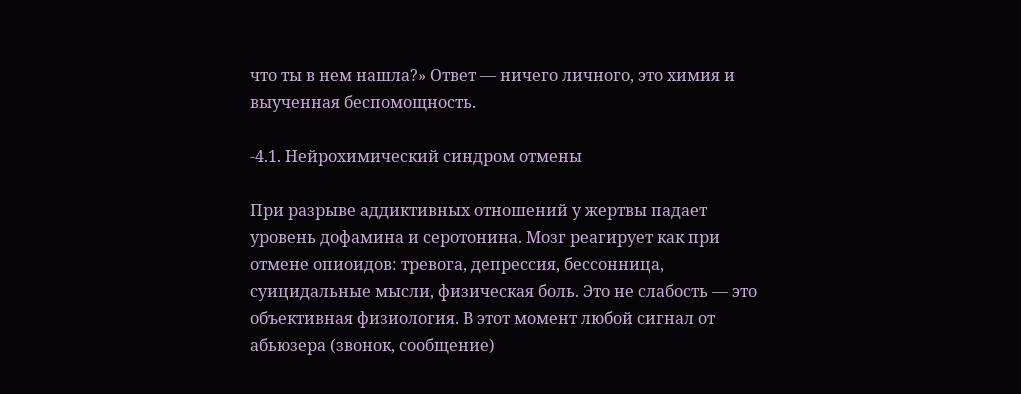что ты в нем нашла?» Ответ — ничего личного, это химия и выученная беспомощность.

-4.1. Нейрохимический синдром отмены

При разрыве аддиктивных отношений у жертвы падает уровень дофамина и серотонина. Мозг реагирует как при отмене опиоидов: тревога, депрессия, бессонница, суицидальные мысли, физическая боль. Это не слабость — это объективная физиология. В этот момент любой сигнал от абьюзера (звонок, сообщение)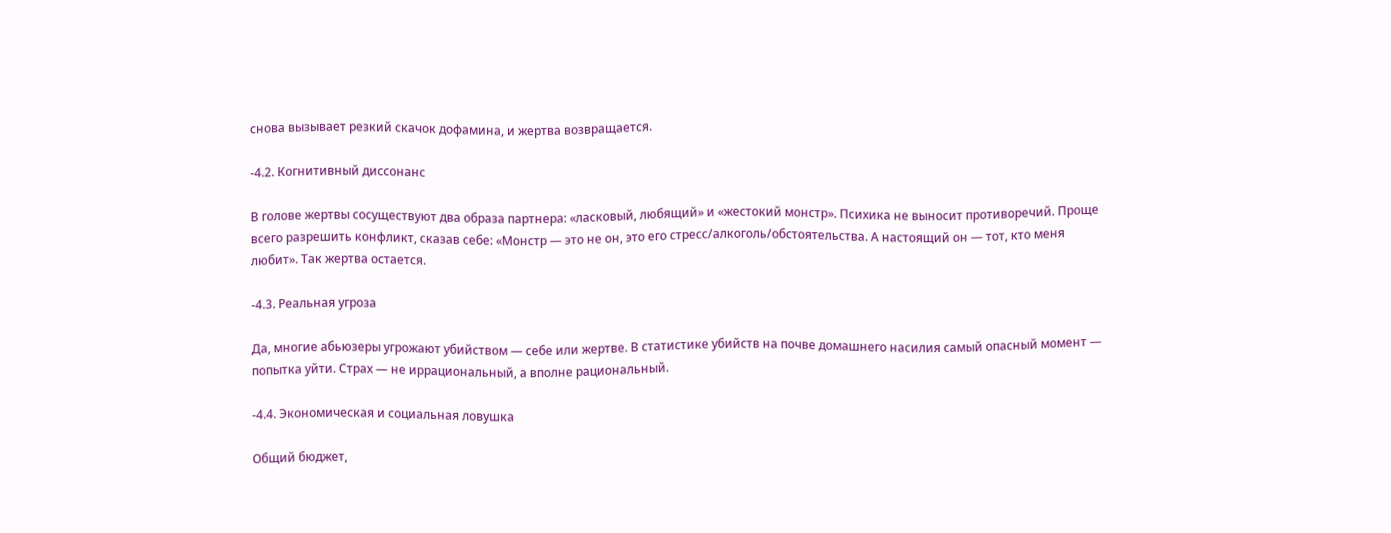снова вызывает резкий скачок дофамина, и жертва возвращается.

-4.2. Когнитивный диссонанс

В голове жертвы сосуществуют два образа партнера: «ласковый, любящий» и «жестокий монстр». Психика не выносит противоречий. Проще всего разрешить конфликт, сказав себе: «Монстр — это не он, это его стресс/алкоголь/обстоятельства. А настоящий он — тот, кто меня любит». Так жертва остается.

-4.3. Реальная угроза

Да, многие абьюзеры угрожают убийством — себе или жертве. В статистике убийств на почве домашнего насилия самый опасный момент — попытка уйти. Страх — не иррациональный, а вполне рациональный.

-4.4. Экономическая и социальная ловушка

Общий бюджет,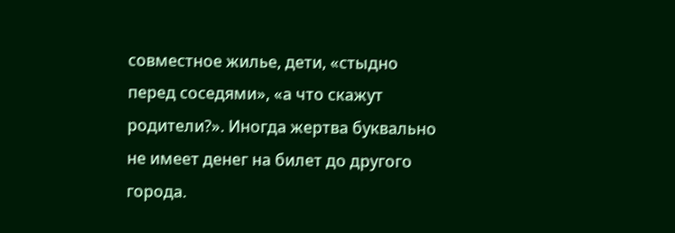совместное жилье, дети, «стыдно перед соседями», «а что скажут родители?». Иногда жертва буквально не имеет денег на билет до другого города.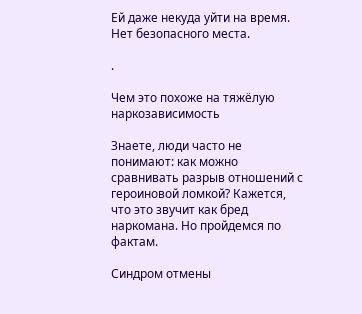Ей даже некуда уйти на время. Нет безопасного места.

.

Чем это похоже на тяжёлую наркозависимость

Знаете, люди часто не понимают: как можно сравнивать разрыв отношений с героиновой ломкой? Кажется, что это звучит как бред наркомана. Но пройдемся по фактам.

Синдром отмены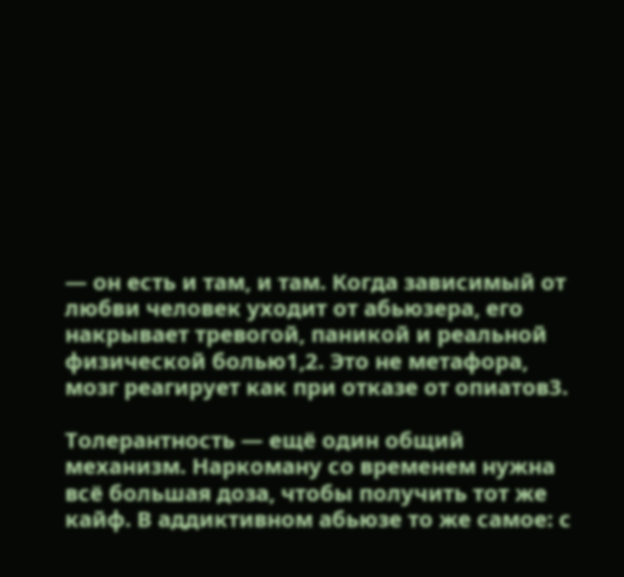— он есть и там, и там. Когда зависимый от любви человек уходит от абьюзера, его накрывает тревогой, паникой и реальной физической болью1,2. Это не метафора, мозг реагирует как при отказе от опиатов3.

Толерантность — ещё один общий механизм. Наркоману со временем нужна всё большая доза, чтобы получить тот же кайф. В аддиктивном абьюзе то же самое: с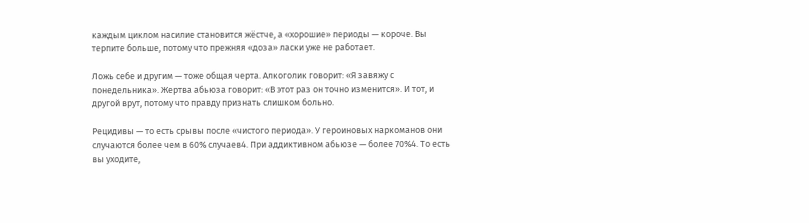каждым циклом насилие становится жёстче, а «хорошие» периоды — короче. Вы терпите больше, потому что прежняя «доза» ласки уже не работает.

Ложь себе и другим — тоже общая черта. Алкоголик говорит: «Я завяжу с понедельника». Жертва абьюза говорит: «В этот раз он точно изменится». И тот, и другой врут, потому что правду признать слишком больно.

Рецидивы — то есть срывы после «чистого периода». У героиновых наркоманов они случаются более чем в 60% случаев4. При аддиктивном абьюзе — более 70%4. То есть вы уходите,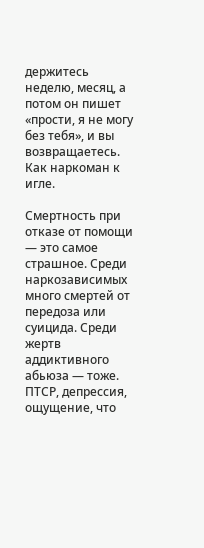держитесь неделю, месяц, а потом он пишет «прости, я не могу без тебя», и вы возвращаетесь. Как наркоман к игле.

Смертность при отказе от помощи — это самое страшное. Среди наркозависимых много смертей от передоза или суицида. Среди жертв аддиктивного абьюза — тоже. ПТСР, депрессия, ощущение, что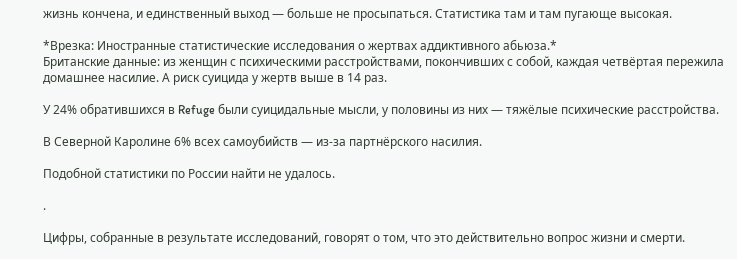жизнь кончена, и единственный выход — больше не просыпаться. Статистика там и там пугающе высокая.

*Врезка: Иностранные статистические исследования о жертвах аддиктивного абьюза.*
Британские данные: из женщин с психическими расстройствами, покончивших с собой, каждая четвёртая пережила домашнее насилие. А риск суицида у жертв выше в 14 раз.

У 24% обратившихся в Refuge были суицидальные мысли, у половины из них — тяжёлые психические расстройства.

В Северной Каролине 6% всех самоубийств — из-за партнёрского насилия.

Подобной статистики по России найти не удалось.

.

Цифры, собранные в результате исследований, говорят о том, что это действительно вопрос жизни и смерти.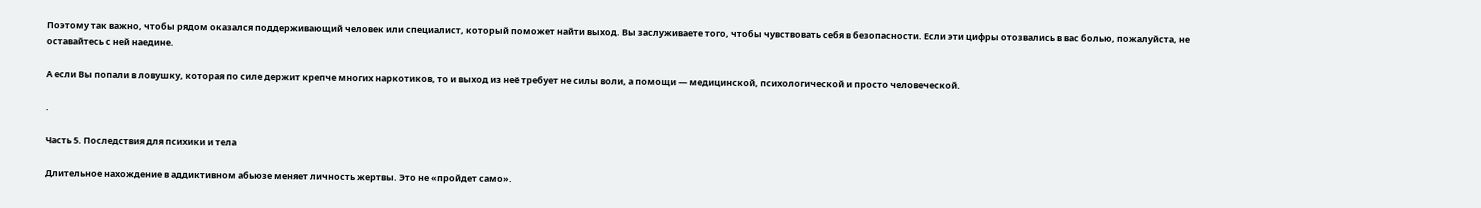Поэтому так важно, чтобы рядом оказался поддерживающий человек или специалист, который поможет найти выход. Вы заслуживаете того, чтобы чувствовать себя в безопасности. Если эти цифры отозвались в вас болью, пожалуйста, не оставайтесь с ней наедине.

А если Вы попали в ловушку, которая по силе держит крепче многих наркотиков, то и выход из неё требует не силы воли, а помощи — медицинской, психологической и просто человеческой.

.

Часть 5. Последствия для психики и тела

Длительное нахождение в аддиктивном абьюзе меняет личность жертвы. Это не «пройдет само».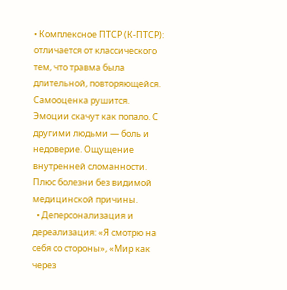• Комплексное ПТСР (К-ПТСР): отличается от классического тем, что травма была длительной, повторяющейся. Самооценка рушится. Эмоции скачут как попало. С другими людьми — боль и недоверие. Ощущение внутренней сломанности. Плюс болезни без видимой медицинской причины.
  • Деперсонализация и дереализация: «Я смотрю на себя со стороны», «Мир как через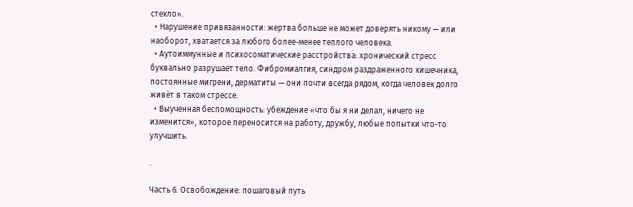стекло».
  • Нарушение привязанности: жертва больше не может доверять никому — или наоборот, хватается за любого более-менее теплого человека.
  • Аутоиммунные и психосоматические расстройства: хронический стресс буквально разрушает тело. Фибромиалгия, синдром раздраженного кишечника, постоянные мигрени, дерматиты — они почти всегда рядом, когда человек долго живёт в таком стрессе.
  • Выученная беспомощность: убеждение «что бы я ни делал, ничего не изменится», которое переносится на работу, дружбу, любые попытки что-то улучшить.

.

Часть 6. Освобождение: пошаговый путь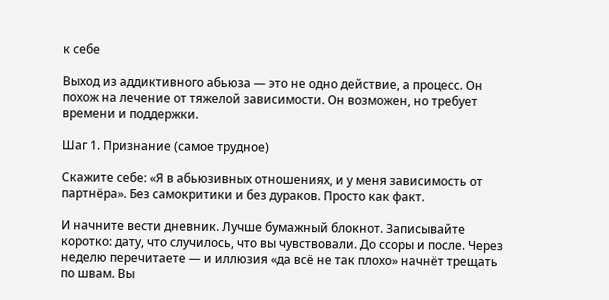к себе

Выход из аддиктивного абьюза — это не одно действие, а процесс. Он похож на лечение от тяжелой зависимости. Он возможен, но требует времени и поддержки.

Шаг 1. Признание (самое трудное)

Скажите себе: «Я в абьюзивных отношениях, и у меня зависимость от партнёра». Без самокритики и без дураков. Просто как факт.

И начните вести дневник. Лучше бумажный блокнот. Записывайте коротко: дату, что случилось, что вы чувствовали. До ссоры и после. Через неделю перечитаете — и иллюзия «да всё не так плохо» начнёт трещать по швам. Вы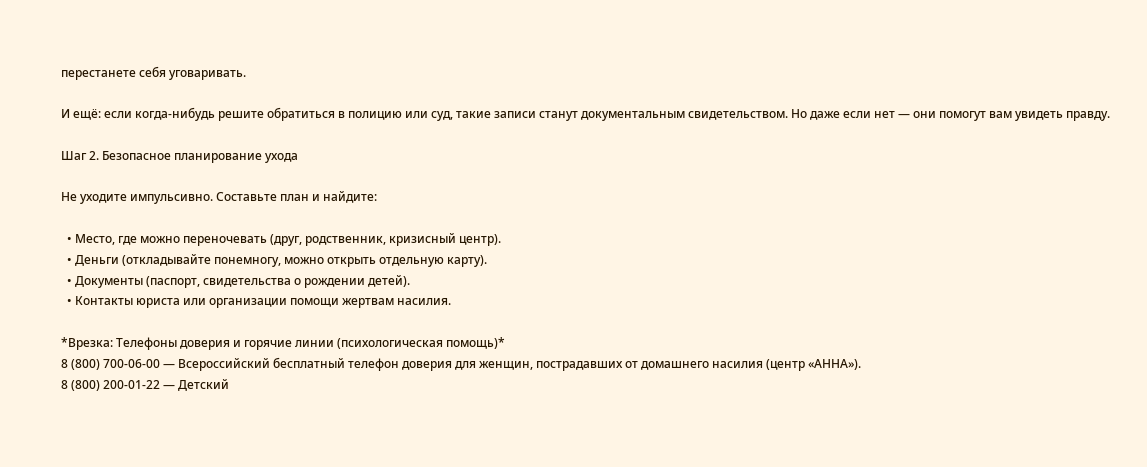перестанете себя уговаривать.

И ещё: если когда-нибудь решите обратиться в полицию или суд, такие записи станут документальным свидетельством. Но даже если нет — они помогут вам увидеть правду.

Шаг 2. Безопасное планирование ухода

Не уходите импульсивно. Составьте план и найдите:

  • Место, где можно переночевать (друг, родственник, кризисный центр).
  • Деньги (откладывайте понемногу, можно открыть отдельную карту).
  • Документы (паспорт, свидетельства о рождении детей).
  • Контакты юриста или организации помощи жертвам насилия.

*Врезка: Телефоны доверия и горячие линии (психологическая помощь)*
8 (800) 700-06-00 — Всероссийский бесплатный телефон доверия для женщин, пострадавших от домашнего насилия (центр «АННА»).
8 (800) 200-01-22 — Детский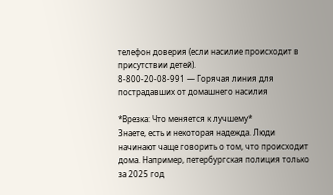телефон доверия (если насилие происходит в присутствии детей).
8-800-20-08-991 — Горячая линия для пострадавших от домашнего насилия

*Врезка: Что меняется к лучшему*
Знаете, есть и некоторая надежда. Люди начинают чаще говорить о том, что происходит дома. Например, петербургская полиция только за 2025 год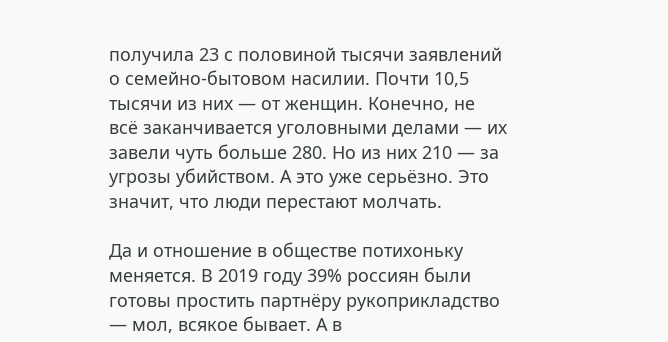получила 23 с половиной тысячи заявлений о семейно-бытовом насилии. Почти 10,5 тысячи из них — от женщин. Конечно, не всё заканчивается уголовными делами — их завели чуть больше 280. Но из них 210 — за угрозы убийством. А это уже серьёзно. Это значит, что люди перестают молчать.

Да и отношение в обществе потихоньку меняется. В 2019 году 39% россиян были готовы простить партнёру рукоприкладство — мол, всякое бывает. А в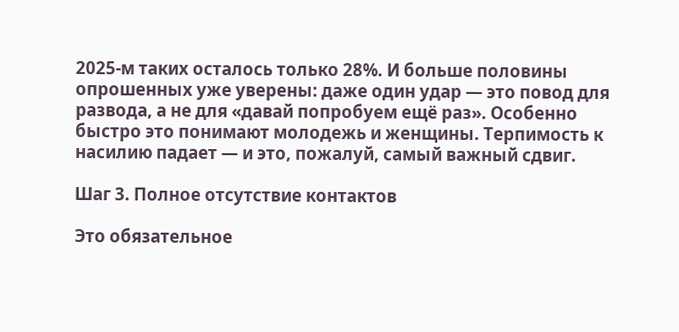2025-м таких осталось только 28%. И больше половины опрошенных уже уверены: даже один удар — это повод для развода, а не для «давай попробуем ещё раз». Особенно быстро это понимают молодежь и женщины. Терпимость к насилию падает — и это, пожалуй, самый важный сдвиг.

Шаг 3. Полное отсутствие контактов

Это обязательное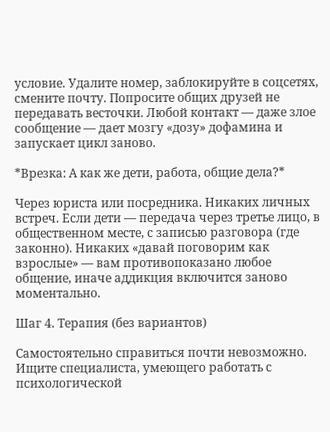условие. Удалите номер, заблокируйте в соцсетях, смените почту. Попросите общих друзей не передавать весточки. Любой контакт — даже злое сообщение — дает мозгу «дозу» дофамина и запускает цикл заново.

*Врезка: А как же дети, работа, общие дела?*

Через юриста или посредника. Никаких личных встреч. Если дети — передача через третье лицо, в общественном месте, с записью разговора (где законно). Никаких «давай поговорим как взрослые» — вам противопоказано любое общение, иначе аддикция включится заново моментально.

Шаг 4. Терапия (без вариантов)

Самостоятельно справиться почти невозможно. Ищите специалиста, умеющего работать с психологической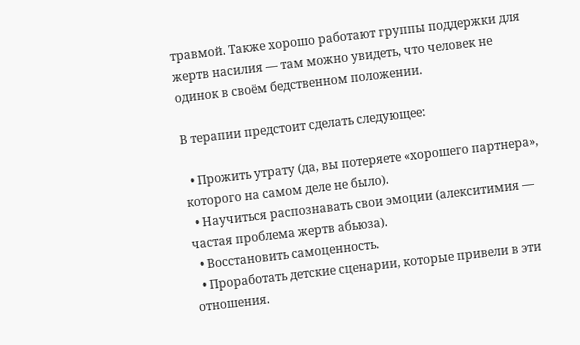травмой. Также хорошо работают группы поддержки для жертв насилия — там можно увидеть, что человек не одинок в своём бедственном положении.

В терапии предстоит сделать следующее:

  • Прожить утрату (да, вы потеряете «хорошего партнера», которого на самом деле не было).
  • Научиться распознавать свои эмоции (алекситимия — частая проблема жертв абьюза).
  • Восстановить самоценность.
  • Проработать детские сценарии, которые привели в эти отношения.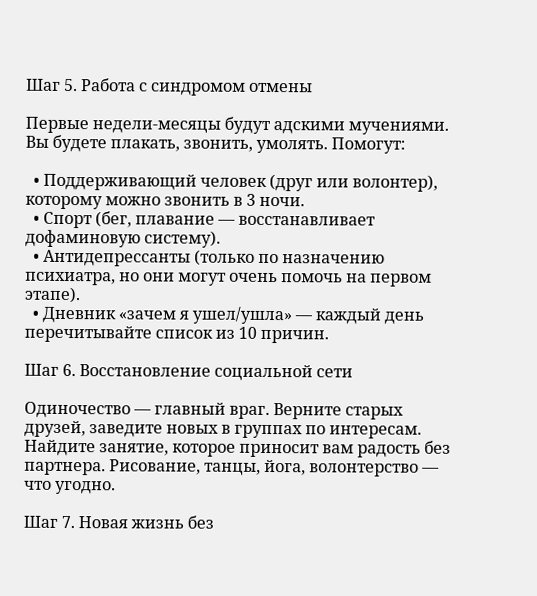Шаг 5. Работа с синдромом отмены

Первые недели-месяцы будут адскими мучениями. Вы будете плакать, звонить, умолять. Помогут:

  • Поддерживающий человек (друг или волонтер), которому можно звонить в 3 ночи.
  • Спорт (бег, плавание — восстанавливает дофаминовую систему).
  • Антидепрессанты (только по назначению психиатра, но они могут очень помочь на первом этапе).
  • Дневник «зачем я ушел/ушла» — каждый день перечитывайте список из 10 причин.

Шаг 6. Восстановление социальной сети

Одиночество — главный враг. Верните старых друзей, заведите новых в группах по интересам. Найдите занятие, которое приносит вам радость без партнера. Рисование, танцы, йога, волонтерство — что угодно.

Шаг 7. Новая жизнь без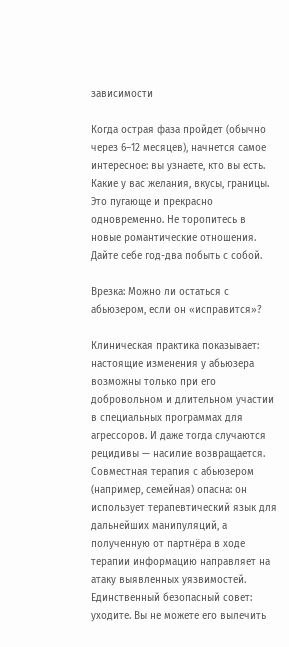зависимости

Когда острая фаза пройдет (обычно через 6–12 месяцев), начнется самое интересное: вы узнаете, кто вы есть. Какие у вас желания, вкусы, границы. Это пугающе и прекрасно одновременно. Не торопитесь в новые романтические отношения. Дайте себе год-два побыть с собой.

Врезка: Можно ли остаться с абьюзером, если он «исправится»?

Клиническая практика показывает: настоящие изменения у абьюзера возможны только при его добровольном и длительном участии в специальных программах для агрессоров. И даже тогда случаются рецидивы — насилие возвращается. Совместная терапия с абьюзером (например, семейная) опасна: он использует терапевтический язык для дальнейших манипуляций, а полученную от партнёра в ходе терапии информацию направляет на атаку выявленных уязвимостей. Единственный безопасный совет: уходите. Вы не можете его вылечить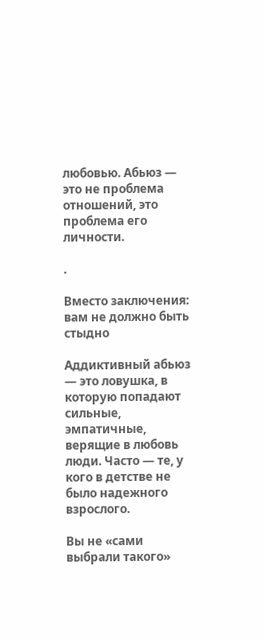любовью. Абьюз — это не проблема отношений, это проблема его личности.

.

Вместо заключения: вам не должно быть стыдно

Аддиктивный абьюз — это ловушка, в которую попадают сильные, эмпатичные, верящие в любовь люди. Часто — те, у кого в детстве не было надежного взрослого.

Вы не «сами выбрали такого»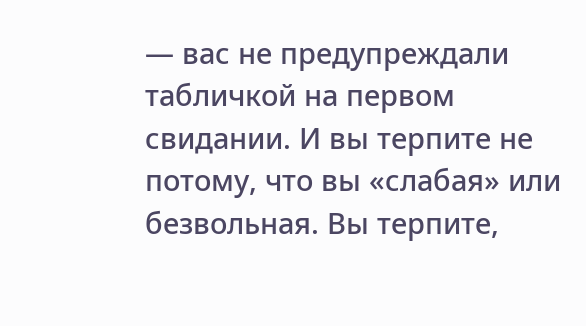— вас не предупреждали табличкой на первом свидании. И вы терпите не потому, что вы «слабая» или безвольная. Вы терпите,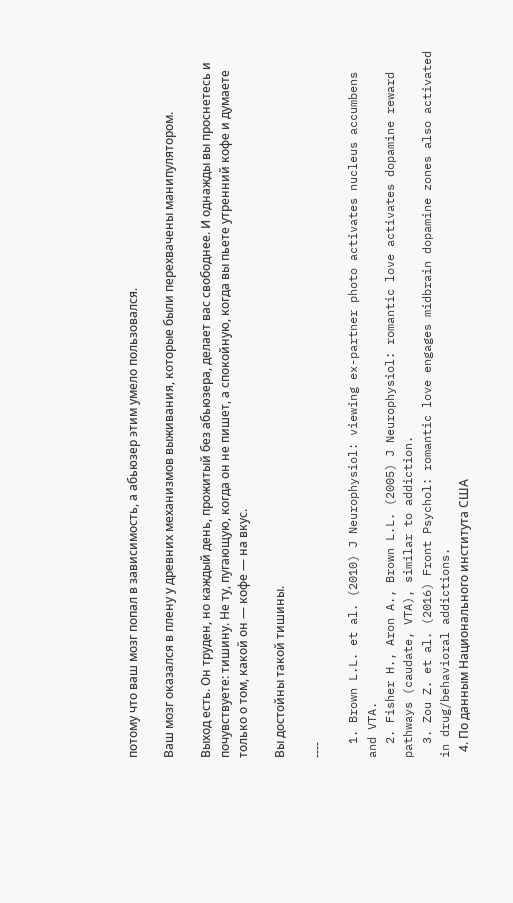потому что ваш мозг попал в зависимость, а абьюзер этим умело пользовался.

Ваш мозг оказался в плену у древних механизмов выживания, которые были перехвачены манипулятором.

Выход есть. Он труден, но каждый день, прожитый без абьюзера, делает вас свободнее. И однажды вы проснетесь и почувствуете: тишину. Не ту, пугающую, когда он не пишет, а спокойную, когда вы пьете утренний кофе и думаете только о том, какой он — кофе — на вкус.

Вы достойны такой тишины.

----

  1. Brown L.L. et al. (2010) J Neurophysiol: viewing ex-partner photo activates nucleus accumbens and VTA.
  2. Fisher H., Aron A., Brown L.L. (2005) J Neurophysiol: romantic love activates dopamine reward pathways (caudate, VTA), similar to addiction.
  3. Zou Z. et al. (2016) Front Psychol: romantic love engages midbrain dopamine zones also activated in drug/behavioral addictions.
  4. По данным Национального института США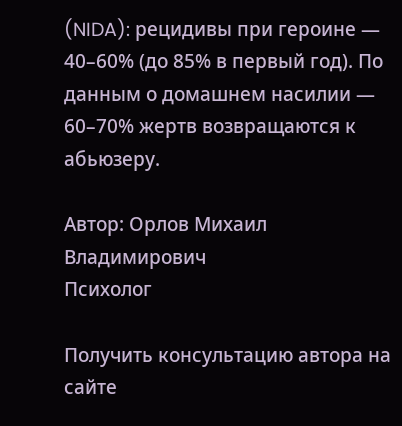(NIDA): рецидивы при героине — 40–60% (до 85% в первый год). По данным о домашнем насилии — 60–70% жертв возвращаются к абьюзеру.

Автор: Орлов Михаил Владимирович
Психолог

Получить консультацию автора на сайте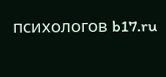психологов b17.ru